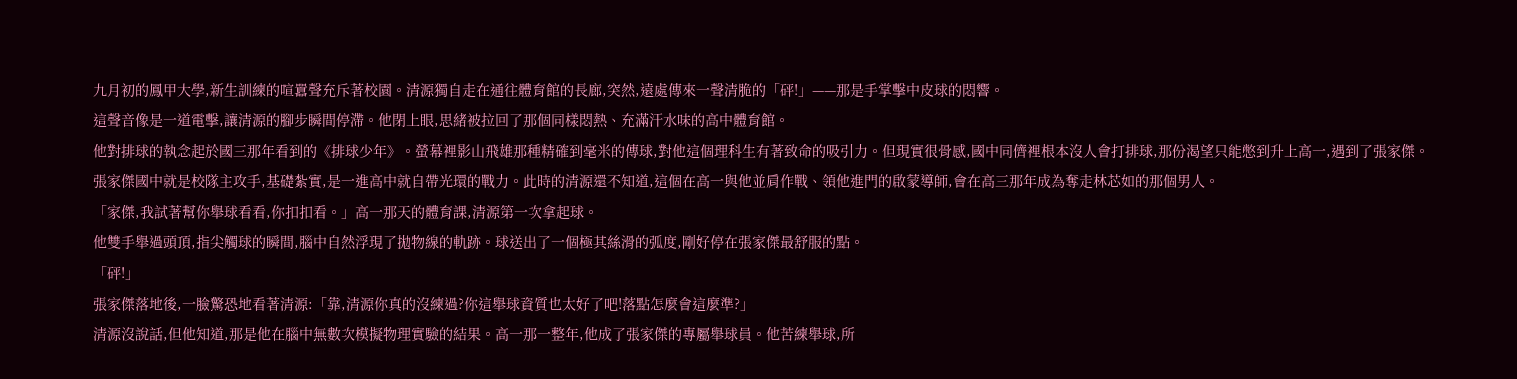九月初的鳳甲大學,新生訓練的喧囂聲充斥著校園。清源獨自走在通往體育館的長廊,突然,遠處傳來一聲清脆的「砰!」——那是手掌擊中皮球的悶響。
這聲音像是一道電擊,讓清源的腳步瞬間停滯。他閉上眼,思緒被拉回了那個同樣悶熱、充滿汗水味的高中體育館。
他對排球的執念起於國三那年看到的《排球少年》。螢幕裡影山飛雄那種精確到毫米的傳球,對他這個理科生有著致命的吸引力。但現實很骨感,國中同儕裡根本沒人會打排球,那份渴望只能憋到升上高一,遇到了張家傑。
張家傑國中就是校隊主攻手,基礎紮實,是一進高中就自帶光環的戰力。此時的清源還不知道,這個在高一與他並肩作戰、領他進門的啟蒙導師,會在高三那年成為奪走林芯如的那個男人。
「家傑,我試著幫你舉球看看,你扣扣看。」高一那天的體育課,清源第一次拿起球。
他雙手舉過頭頂,指尖觸球的瞬間,腦中自然浮現了拋物線的軌跡。球送出了一個極其絲滑的弧度,剛好停在張家傑最舒服的點。
「砰!」
張家傑落地後,一臉驚恐地看著清源:「靠,清源你真的沒練過?你這舉球資質也太好了吧!落點怎麼會這麼準?」
清源沒說話,但他知道,那是他在腦中無數次模擬物理實驗的結果。高一那一整年,他成了張家傑的專屬舉球員。他苦練舉球,所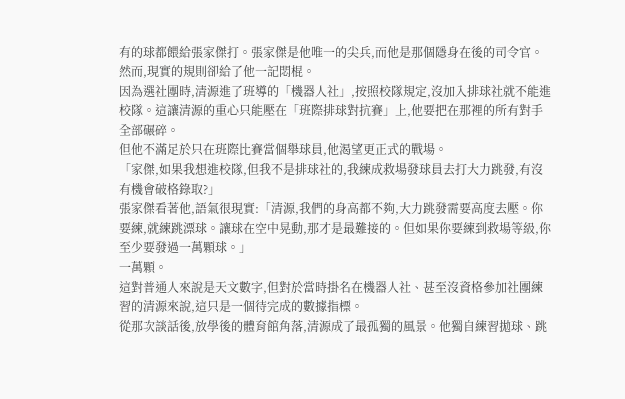有的球都餵給張家傑打。張家傑是他唯一的尖兵,而他是那個隱身在後的司令官。
然而,現實的規則卻給了他一記悶棍。
因為選社團時,清源進了班導的「機器人社」,按照校隊規定,沒加入排球社就不能進校隊。這讓清源的重心只能壓在「班際排球對抗賽」上,他要把在那裡的所有對手全部碾碎。
但他不滿足於只在班際比賽當個舉球員,他渴望更正式的戰場。
「家傑,如果我想進校隊,但我不是排球社的,我練成救場發球員去打大力跳發,有沒有機會破格錄取?」
張家傑看著他,語氣很現實:「清源,我們的身高都不夠,大力跳發需要高度去壓。你要練,就練跳漂球。讓球在空中晃動,那才是最難接的。但如果你要練到救場等級,你至少要發過一萬顆球。」
一萬顆。
這對普通人來說是天文數字,但對於當時掛名在機器人社、甚至沒資格參加社團練習的清源來說,這只是一個待完成的數據指標。
從那次談話後,放學後的體育館角落,清源成了最孤獨的風景。他獨自練習拋球、跳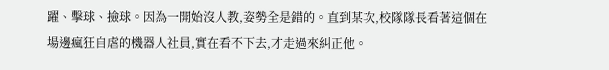躍、擊球、撿球。因為一開始沒人教,姿勢全是錯的。直到某次,校隊隊長看著這個在場邊瘋狂自虐的機器人社員,實在看不下去,才走過來糾正他。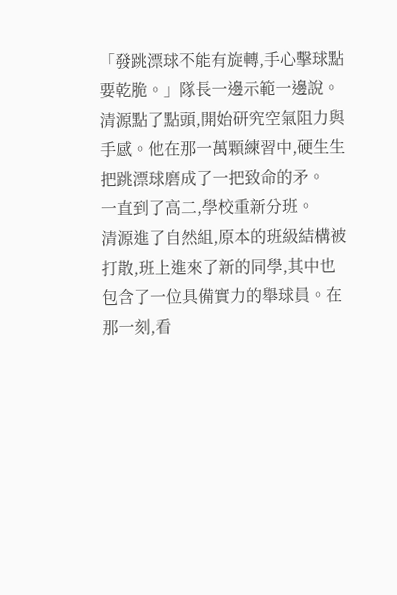「發跳漂球不能有旋轉,手心擊球點要乾脆。」隊長一邊示範一邊說。
清源點了點頭,開始研究空氣阻力與手感。他在那一萬顆練習中,硬生生把跳漂球磨成了一把致命的矛。
一直到了高二,學校重新分班。
清源進了自然組,原本的班級結構被打散,班上進來了新的同學,其中也包含了一位具備實力的舉球員。在那一刻,看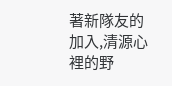著新隊友的加入,清源心裡的野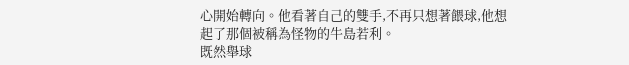心開始轉向。他看著自己的雙手,不再只想著餵球,他想起了那個被稱為怪物的牛島若利。
既然舉球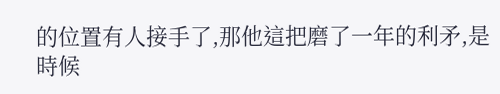的位置有人接手了,那他這把磨了一年的利矛,是時候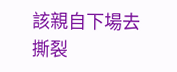該親自下場去撕裂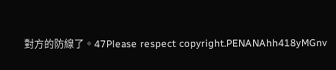對方的防線了。47Please respect copyright.PENANAhh418yMGnv